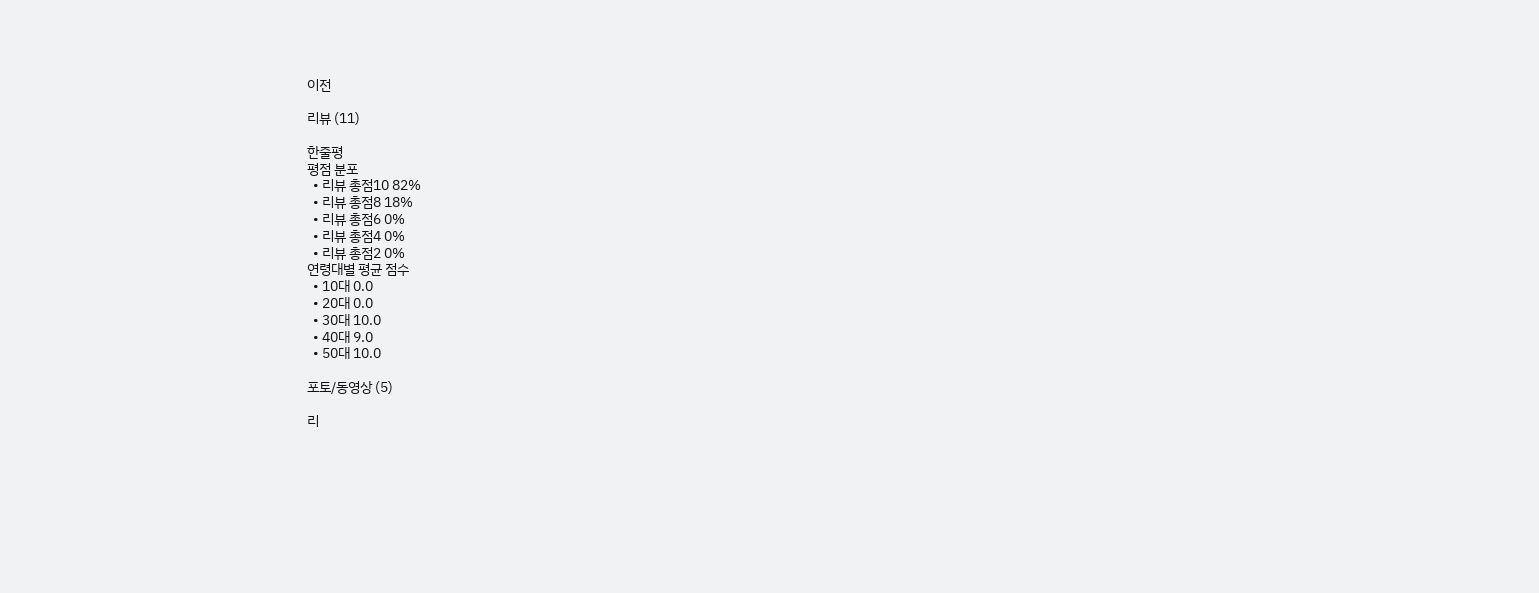이전

리뷰 (11)

한줄평
평점 분포
  • 리뷰 총점10 82%
  • 리뷰 총점8 18%
  • 리뷰 총점6 0%
  • 리뷰 총점4 0%
  • 리뷰 총점2 0%
연령대별 평균 점수
  • 10대 0.0
  • 20대 0.0
  • 30대 10.0
  • 40대 9.0
  • 50대 10.0

포토/동영상 (5)

리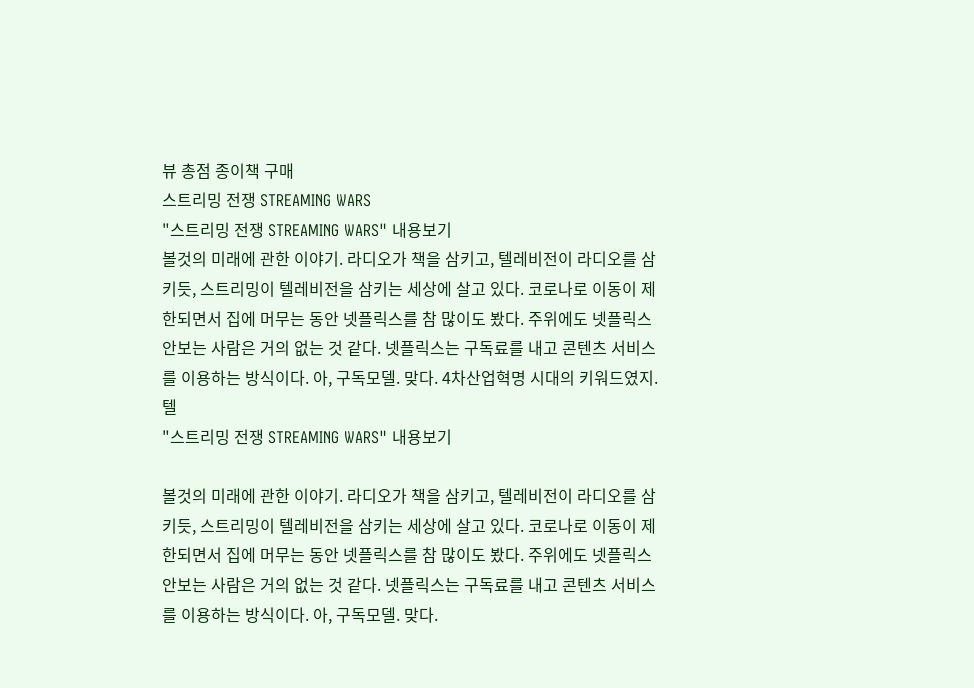뷰 총점 종이책 구매
스트리밍 전쟁 STREAMING WARS
"스트리밍 전쟁 STREAMING WARS" 내용보기
볼것의 미래에 관한 이야기. 라디오가 책을 삼키고, 텔레비전이 라디오를 삼키듯, 스트리밍이 텔레비전을 삼키는 세상에 살고 있다. 코로나로 이동이 제한되면서 집에 머무는 동안 넷플릭스를 참 많이도 봤다. 주위에도 넷플릭스 안보는 사람은 거의 없는 것 같다. 넷플릭스는 구독료를 내고 콘텐츠 서비스를 이용하는 방식이다. 아, 구독모델. 맞다. 4차산업혁명 시대의 키워드였지. 텔
"스트리밍 전쟁 STREAMING WARS" 내용보기

볼것의 미래에 관한 이야기. 라디오가 책을 삼키고, 텔레비전이 라디오를 삼키듯, 스트리밍이 텔레비전을 삼키는 세상에 살고 있다. 코로나로 이동이 제한되면서 집에 머무는 동안 넷플릭스를 참 많이도 봤다. 주위에도 넷플릭스 안보는 사람은 거의 없는 것 같다. 넷플릭스는 구독료를 내고 콘텐츠 서비스를 이용하는 방식이다. 아, 구독모델. 맞다.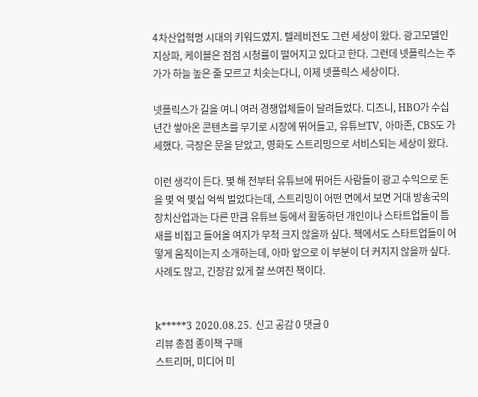4차산업혁명 시대의 키워드였지. 텔레비전도 그런 세상이 왔다. 광고모델인 지상파, 케이블은 점점 시청률이 떨어지고 있다고 한다. 그런데 넷플릭스는 주가가 하늘 높은 줄 모르고 치솟는다니, 이제 넷플릭스 세상이다.

넷플릭스가 길을 여니 여러 경쟁업체들이 달려들었다. 디즈니, HBO가 수십년간 쌓아온 콘텐츠를 무기로 시장에 뛰어들고, 유튜브TV, 아마존, CBS도 가세했다. 극장은 문을 닫았고, 영화도 스트리밍으로 서비스되는 세상이 왔다.

이런 생각이 든다. 몇 해 전부터 유튜브에 뛰어든 사람들이 광고 수익으로 돈을 몇 억 몇십 억씩 벌었다는데, 스트리밍이 어떤 면에서 보면 거대 방송국의 장치산업과는 다른 만큼 유튜브 등에서 활동하던 개인이나 스타트업들이 틈새를 비집고 들어올 여지가 무척 크지 않을까 싶다. 책에서도 스타트업들이 어떻게 움직이는지 소개하는데, 아마 앞으로 이 부분이 더 커지지 않을까 싶다. 사례도 많고, 긴장감 있게 잘 쓰여진 책이다.


k*****3 2020.08.25. 신고 공감 0 댓글 0
리뷰 총점 종이책 구매
스트리머, 미디어 미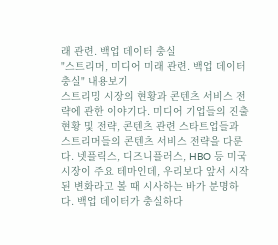래 관련. 백업 데이터 충실
"스트리머, 미디어 미래 관련. 백업 데이터 충실" 내용보기
스트리밍 시장의 현황과 콘텐츠 서비스 전략에 관한 이야기다. 미디어 기업들의 진출 현황 및 전략, 콘텐츠 관련 스타트업들과 스트리머들의 콘텐츠 서비스 전략을 다룬다. 넷플릭스, 디즈니플러스, HBO 등 미국 시장이 주요 테마인데, 우리보다 앞서 시작된 변화라고 볼 때 시사하는 바가 분명하다. 백업 데이터가 충실하다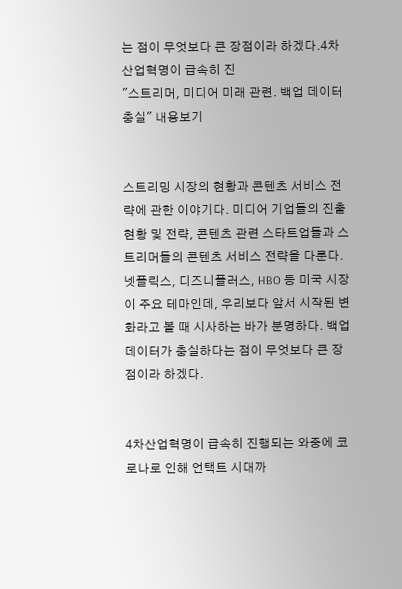는 점이 무엇보다 큰 장점이라 하겠다.4차산업혁명이 급속히 진
"스트리머, 미디어 미래 관련. 백업 데이터 충실" 내용보기


스트리밍 시장의 현황과 콘텐츠 서비스 전략에 관한 이야기다. 미디어 기업들의 진출 현황 및 전략, 콘텐츠 관련 스타트업들과 스트리머들의 콘텐츠 서비스 전략을 다룬다. 넷플릭스, 디즈니플러스, HBO 등 미국 시장이 주요 테마인데, 우리보다 앞서 시작된 변화라고 볼 때 시사하는 바가 분명하다. 백업 데이터가 충실하다는 점이 무엇보다 큰 장점이라 하겠다.


4차산업혁명이 급속히 진행되는 와중에 코로나로 인해 언택트 시대까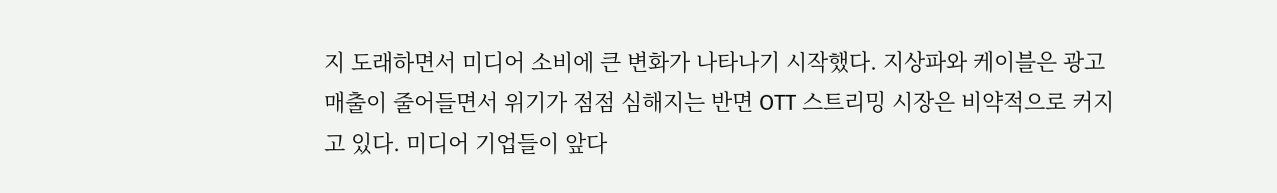지 도래하면서 미디어 소비에 큰 변화가 나타나기 시작했다. 지상파와 케이블은 광고 매출이 줄어들면서 위기가 점점 심해지는 반면 OTT 스트리밍 시장은 비약적으로 커지고 있다. 미디어 기업들이 앞다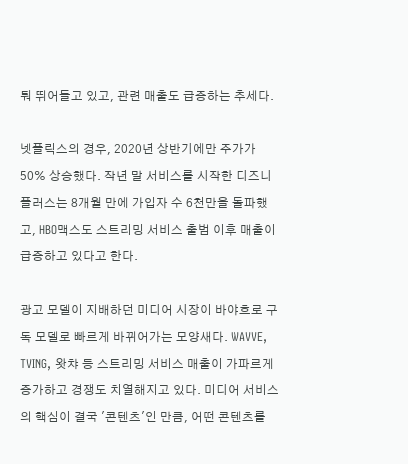퉈 뛰어들고 있고, 관련 매출도 급증하는 추세다.

넷플릭스의 경우, 2020년 상반기에만 주가가 50% 상승했다. 작년 말 서비스를 시작한 디즈니플러스는 8개월 만에 가입자 수 6천만을 돌파했고, HBO맥스도 스트리밍 서비스 출범 이후 매출이 급증하고 있다고 한다.

광고 모델이 지배하던 미디어 시장이 바야흐로 구독 모델로 빠르게 바뀌어가는 모양새다. WAVVE, TVING, 왓챠 등 스트리밍 서비스 매출이 가파르게 증가하고 경쟁도 치열해지고 있다. 미디어 서비스의 핵심이 결국 '콘텐츠'인 만큼, 어떤 콘텐츠를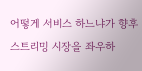어떻게 서비스 하느냐가 향후 스트리밍 시장을 좌우하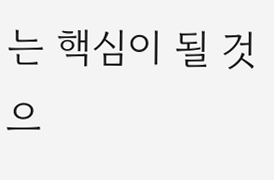는 핵심이 될 것으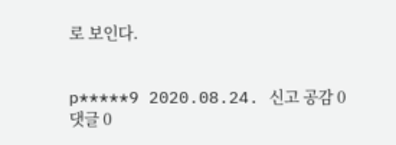로 보인다.


p*****9 2020.08.24. 신고 공감 0 댓글 0